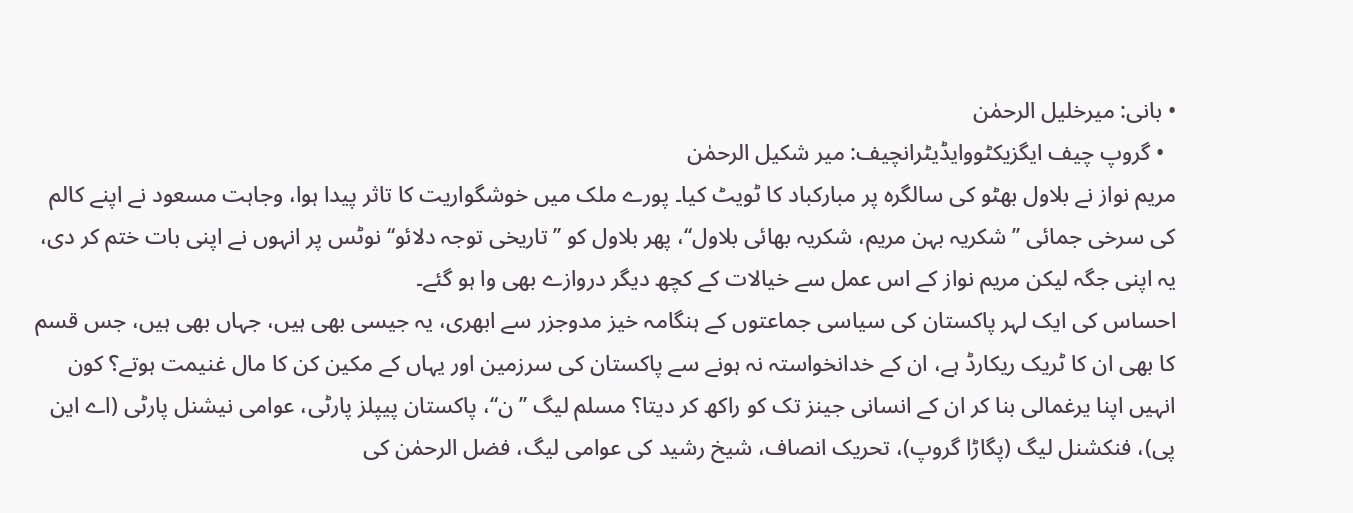• بانی: میرخلیل الرحمٰن
  • گروپ چیف ایگزیکٹووایڈیٹرانچیف: میر شکیل الرحمٰن
مریم نواز نے بلاول بھٹو کی سالگرہ پر مبارکباد کا ٹویٹ کیا۔ پورے ملک میں خوشگواریت کا تاثر پیدا ہوا، وجاہت مسعود نے اپنے کالم کی سرخی جمائی ’’شکریہ بہن مریم، شکریہ بھائی بلاول‘‘، پھر بلاول کو ’’تاریخی توجہ دلائو‘‘ نوٹس پر انہوں نے اپنی بات ختم کر دی، یہ اپنی جگہ لیکن مریم نواز کے اس عمل سے خیالات کے کچھ دیگر دروازے بھی وا ہو گئے۔
احساس کی ایک لہر پاکستان کی سیاسی جماعتوں کے ہنگامہ خیز مدوجزر سے ابھری، یہ جیسی بھی ہیں، جہاں بھی ہیں، جس قسم کا بھی ان کا ٹریک ریکارڈ ہے، ان کے خدانخواستہ نہ ہونے سے پاکستان کی سرزمین اور یہاں کے مکین کن کا مال غنیمت ہوتے؟ کون انہیں اپنا یرغمالی بنا کر ان کے انسانی جینز تک کو راکھ کر دیتا؟ مسلم لیگ ’’ن‘‘، پاکستان پیپلز پارٹی، عوامی نیشنل پارٹی (اے این پی)، فنکشنل لیگ (پگاڑا گروپ)، تحریک انصاف، شیخ رشید کی عوامی لیگ، فضل الرحمٰن کی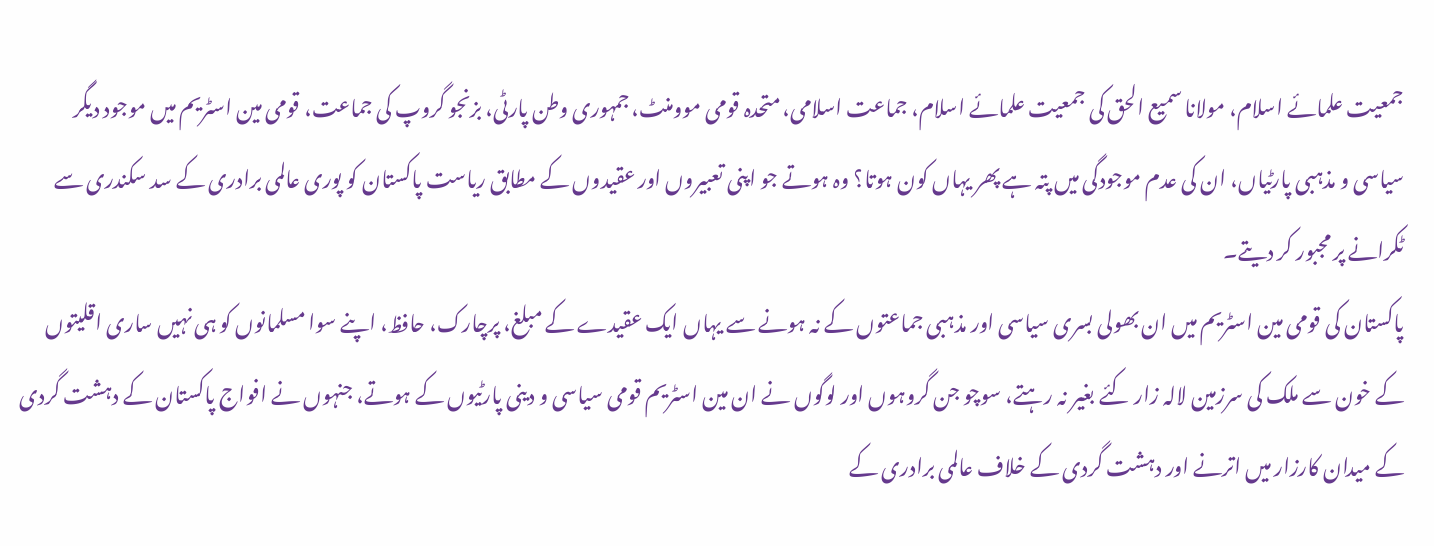جمعیت علمائے اسلام، مولانا سمیع الحق کی جمعیت علمائے اسلام، جماعت اسلامی، متحدہ قومی موومنٹ، جمہوری وطن پارٹی، بزنجو گروپ کی جماعت، قومی مین اسٹریم میں موجود دیگر سیاسی و مذہبی پارٹیاں، ان کی عدم موجودگی میں پتہ ہے پھر یہاں کون ہوتا؟ وہ ہوتے جو اپنی تعبیروں اور عقیدوں کے مطابق ریاست پاکستان کو پوری عالمی برادری کے سد سکندری سے ٹکرانے پر مجبور کر دیتے۔
پاکستان کی قومی مین اسٹریم میں ان بھولی بسری سیاسی اور مذہبی جماعتوں کے نہ ہونے سے یہاں ایک عقیدے کے مبلغ، پرچارک، حافظ، اپنے سوا مسلمانوں کو ہی نہیں ساری اقلیتوں کے خون سے ملک کی سرزمین لالہ زار کئے بغیر نہ رہتے، سوچو جن گروہوں اور لوگوں نے ان مین اسٹریم قومی سیاسی و دینی پارٹیوں کے ہوتے، جنہوں نے افواج پاکستان کے دہشت گردی کے میدان کارزار میں اترنے اور دہشت گردی کے خلاف عالمی برادری کے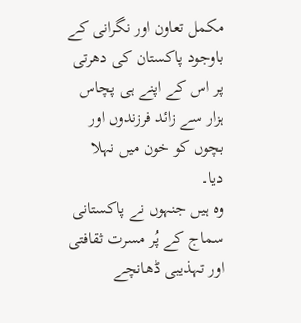مکمل تعاون اور نگرانی کے باوجود پاکستان کی دھرتی پر اس کے اپنے ہی پچاس ہزار سے زائد فرزندوں اور بچوں کو خون میں نہلا دیا۔
وہ ہیں جنہوں نے پاکستانی سماج کے پُر مسرت ثقافتی اور تہذیبی ڈھانچے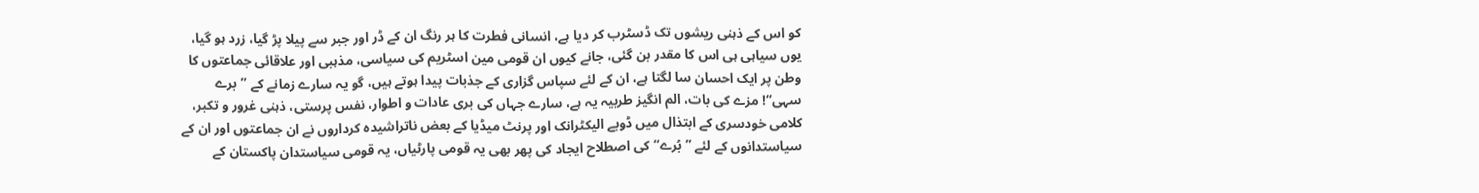کو اس کے ذہنی ریشوں تک ڈسٹرب کر دیا ہے، انسانی فطرت کا ہر رنگ ان کے ڈر اور جبر سے پیلا پڑ گیا، زرد ہو گیا، یوں سیاہی ہی اس کا مقدر بن گئی، جانے کیوں ان قومی مین اسٹریم کی سیاسی، مذہبی اور علاقائی جماعتوں کا وطن پر ایک احسان سا لگتا ہے، ان کے لئے سپاس گزاری کے جذبات پیدا ہوتے ہیں، گو یہ سارے زمانے کے ’’برے سہی‘‘! مزے کی بات، الم انگیز طربیہ یہ ہے، سارے جہاں کی بری عادات و اطوار، نفس پرستی، ذہنی غرور و تکبر، کلامی خودسری کے ابتذال میں ڈوبے الیکٹرانک اور پرنٹ میڈیا کے بعض ناتراشیدہ کرداروں نے ان جماعتوں اور ان کے سیاستدانوں کے لئے ’’بُرے‘‘ کی اصطلاح ایجاد کی پھر بھی یہ قومی پارٹیاں، یہ قومی سیاستدان پاکستان کے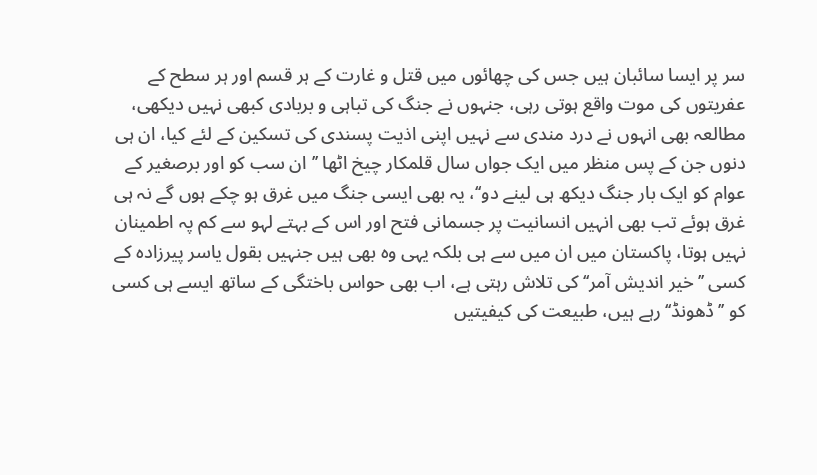سر پر ایسا سائبان ہیں جس کی چھائوں میں قتل و غارت کے ہر قسم اور ہر سطح کے عفریتوں کی موت واقع ہوتی رہی، جنہوں نے جنگ کی تباہی و بربادی کبھی نہیں دیکھی، مطالعہ بھی انہوں نے درد مندی سے نہیں اپنی اذیت پسندی کی تسکین کے لئے کیا، ان ہی دنوں جن کے پس منظر میں ایک جواں سال قلمکار چیخ اٹھا ’’ان سب کو اور برصغیر کے عوام کو ایک بار جنگ دیکھ ہی لینے دو‘‘، یہ بھی ایسی جنگ میں غرق ہو چکے ہوں گے نہ ہی غرق ہوئے تب بھی انہیں انسانیت پر جسمانی فتح اور اس کے بہتے لہو سے کم پہ اطمینان نہیں ہوتا، پاکستان میں ان میں سے ہی بلکہ یہی وہ بھی ہیں جنہیں بقول یاسر پیرزادہ کے کسی ’’خیر اندیش آمر‘‘ کی تلاش رہتی ہے، اب بھی حواس باختگی کے ساتھ ایسے ہی کسی کو ’’ڈھونڈ‘‘ رہے ہیں، طبیعت کی کیفیتیں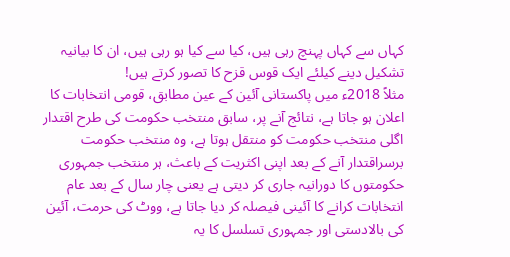کہاں سے کہاں پہنچ رہی ہیں، کیا سے کیا ہو رہی ہیں، ان کا بیانیہ تشکیل دینے کیلئے ایک قوس قزح کا تصور کرتے ہیں!
مثلاً 2018ء میں پاکستانی آئین کے عین مطابق، قومی انتخابات کا اعلان ہو جاتا ہے، نتائج آنے پر، سابق منتخب حکومت کی طرح اقتدار اگلی منتخب حکومت کو منتقل ہوتا ہے، وہ منتخب حکومت برسراقتدار آنے کے بعد اپنی اکثریت کے باعث، ہر منتخب جمہوری حکومتوں کا دورانیہ جاری کر دیتی ہے یعنی چار سال کے بعد عام انتخابات کرانے کا آئینی فیصلہ کر دیا جاتا ہے، ووٹ کی حرمت، آئین کی بالادستی اور جمہوری تسلسل کا یہ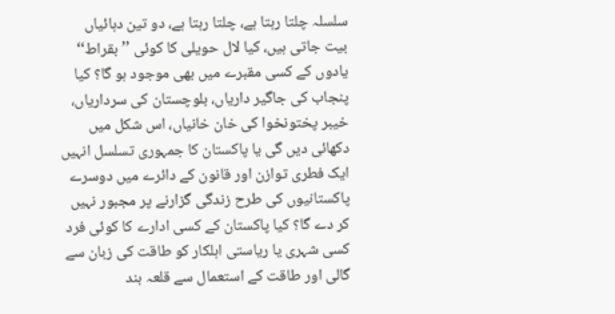سلسلہ چلتا رہتا ہے، چلتا رہتا ہے، دو تین دہائیاں بیت جاتی ہیں، کیا لال حویلی کا کوئی ’’بقراط‘‘ یادوں کے کسی مقبرے میں بھی موجود ہو گا؟ کیا پنجاب کی جاگیر داریاں، بلوچستان کی سرداریاں، خیبر پختونخوا کی خان خانیاں، اس شکل میں دکھائی دیں گی یا پاکستان کا جمہوری تسلسل انہیں ایک فطری توازن اور قانون کے دائرے میں دوسرے پاکستانیوں کی طرح زندگی گزارنے پر مجبور نہیں کر دے گا؟ کیا پاکستان کے کسی ادارے کا کوئی فرد کسی شہری یا ریاستی اہلکار کو طاقت کی زبان سے گالی اور طاقت کے استعمال سے قلعہ بند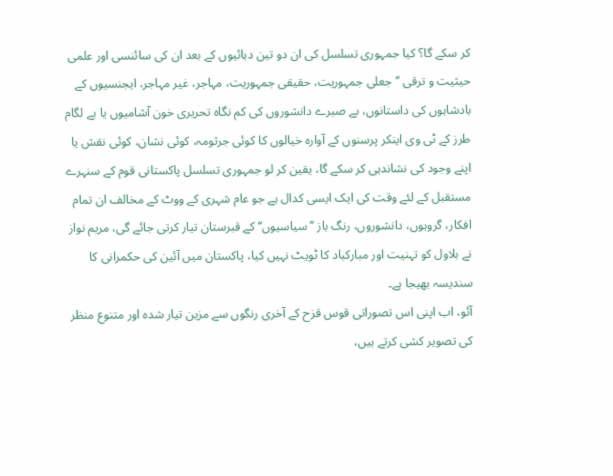کر سکے گا؟ کیا جمہوری تسلسل کی ان دو تین دہائیوں کے بعد ان کی سائنسی اور علمی حیثیت و ترقی ’’جعلی جمہوریت، حقیقی جمہوریت، مہاجر، غیر مہاجر، ایجنسیوں کے بادشاہوں کی داستانوں، بے صبرے دانشوروں کی کم نگاہ تحریری خون آشامیوں یا بے لگام طرز کے ٹی وی اینکر پرسنوں کے آوارہ خیالوں کا کوئی جرثومہ، کوئی نشان، کوئی نقش یا اپنے وجود کی نشاندہی کر سکے گا، یقین کر لو جمہوری تسلسل پاکستانی قوم کے سنہرے مستقبل کے لئے وقت کی ایک ایسی کدال ہے جو عام شہری کے ووٹ کے مخالف ان تمام افکار، گروہوں، دانشوروں، رنگ باز ’’سیاسیوں‘‘ کے قبرستان تیار کرتی جائے گی، مریم نواز نے بلاول کو تہنیت اور مبارکباد کا ٹویٹ نہیں کیا، پاکستان میں آئین کی حکمرانی کا سندیسہ بھیجا ہے۔
آئو، اب اپنی اس تصوراتی قوس قزح کے آخری رنگوں سے مزین تیار شدہ اور متنوع منظر کی تصویر کشی کرتے ہیں،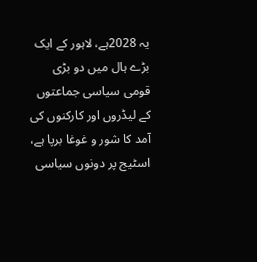یہ 2028ہے، لاہور کے ایک بڑے ہال میں دو بڑی قومی سیاسی جماعتوں کے لیڈروں اور کارکنوں کی آمد کا شور و غوغا برپا ہے، اسٹیج پر دونوں سیاسی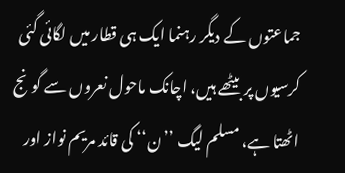جماعتوں کے دیگر رہنما ایک ہی قطار میں لگائی گئی کرسیوں پر بیٹھے ہیں، اچانک ماحول نعروں سے گونج اٹھتا ہے، مسلم لیگ ’’ن‘‘ کی قائد مریم نواز اور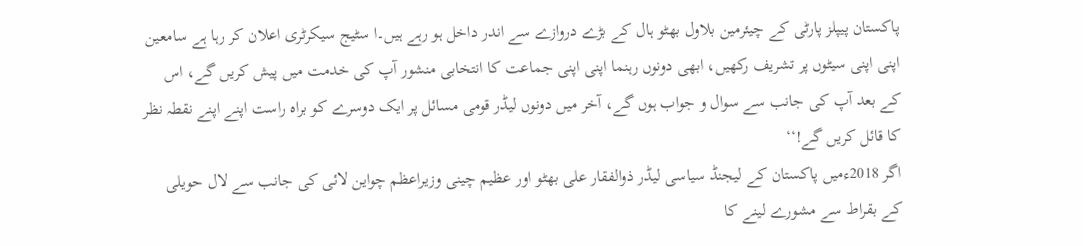پاکستان پیپلز پارٹی کے چیئرمین بلاول بھٹو ہال کے بڑے دروازے سے اندر داخل ہو رہے ہیں۔ا سٹیج سیکرٹری اعلان کر رہا ہے سامعین اپنی اپنی سیٹوں پر تشریف رکھیں، ابھی دونوں رہنما اپنی اپنی جماعت کا انتخابی منشور آپ کی خدمت میں پیش کریں گے، اس کے بعد آپ کی جانب سے سوال و جواب ہوں گے، آخر میں دونوں لیڈر قومی مسائل پر ایک دوسرے کو براہ راست اپنے اپنے نقطہ نظر کا قائل کریں گے!‘‘
اگر 2018ءمیں پاکستان کے لیجنڈ سیاسی لیڈر ذوالفقار علی بھٹو اور عظیم چینی وزیراعظم چواین لائی کی جانب سے لال حویلی کے بقراط سے مشورے لینے کا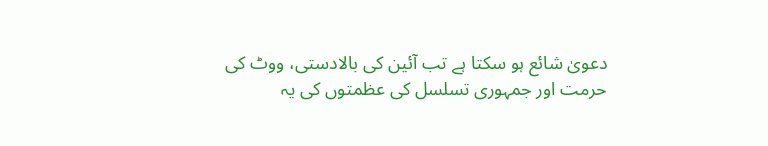دعویٰ شائع ہو سکتا ہے تب آئین کی بالادستی، ووٹ کی حرمت اور جمہوری تسلسل کی عظمتوں کی یہ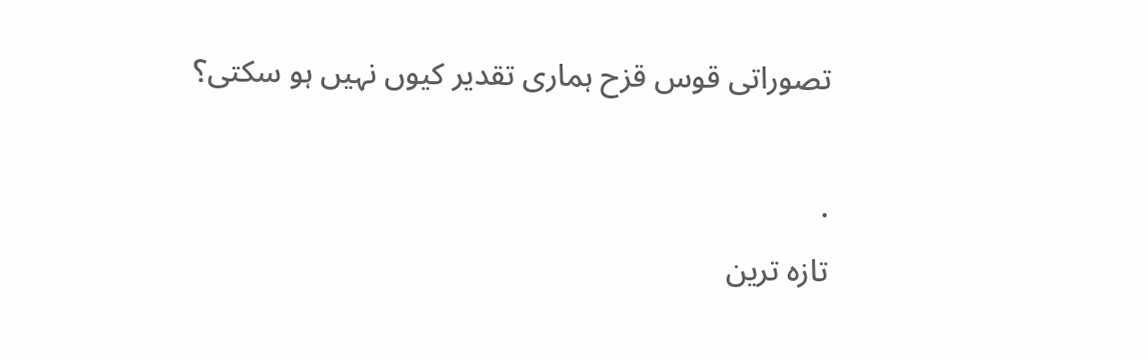تصوراتی قوس قزح ہماری تقدیر کیوں نہیں ہو سکتی؟

.
تازہ ترین